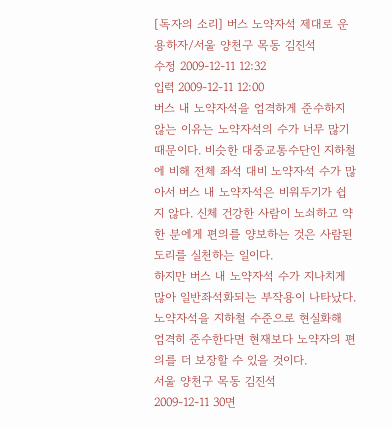[독자의 소리] 버스 노약자석 제대로 운용하자/서울 양천구 목동 김진석
수정 2009-12-11 12:32
입력 2009-12-11 12:00
버스 내 노약자석을 엄격하게 준수하지 않는 이유는 노약자석의 수가 너무 많기 때문이다. 비슷한 대중교통수단인 지하철에 비해 전체 좌석 대비 노약자석 수가 많아서 버스 내 노약자석은 비워두기가 쉽지 않다. 신체 건강한 사람이 노쇠하고 약한 분에게 편의를 양보하는 것은 사람된 도리를 실천하는 일이다.
하지만 버스 내 노약자석 수가 지나치게 많아 일반좌석화되는 부작용이 나타났다. 노약자석을 지하철 수준으로 현실화해 엄격히 준수한다면 현재보다 노약자의 편의를 더 보장할 수 있을 것이다.
서울 양천구 목동 김진석
2009-12-11 30면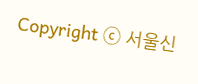Copyright ⓒ 서울신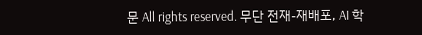문 All rights reserved. 무단 전재-재배포, AI 학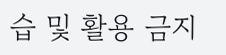습 및 활용 금지